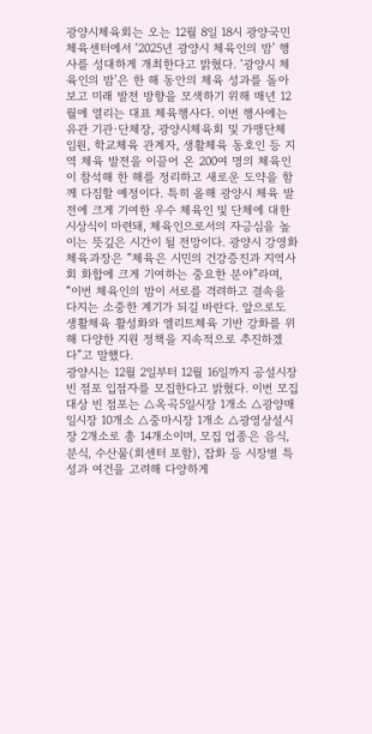광양시체육회는 오는 12월 8일 18시 광양국민체육센터에서 ‘2025년 광양시 체육인의 밤’ 행사를 성대하게 개최한다고 밝혔다. ‘광양시 체육인의 밤’은 한 해 동안의 체육 성과를 돌아보고 미래 발전 방향을 모색하기 위해 매년 12월에 열리는 대표 체육행사다. 이번 행사에는 유관 기관·단체장, 광양시체육회 및 가맹단체 임원, 학교체육 관계자, 생활체육 동호인 등 지역 체육 발전을 이끌어 온 200여 명의 체육인이 참석해 한 해를 정리하고 새로운 도약을 함께 다짐할 예정이다. 특히 올해 광양시 체육 발전에 크게 기여한 우수 체육인 및 단체에 대한 시상식이 마련돼, 체육인으로서의 자긍심을 높이는 뜻깊은 시간이 될 전망이다. 광양시 강영화 체육과장은 “체육은 시민의 건강증진과 지역사회 화합에 크게 기여하는 중요한 분야”라며, “이번 체육인의 밤이 서로를 격려하고 결속을 다지는 소중한 계기가 되길 바란다. 앞으로도 생활체육 활성화와 엘리트체육 기반 강화를 위해 다양한 지원 정책을 지속적으로 추진하겠다”고 말했다.
광양시는 12월 2일부터 12월 16일까지 공설시장 빈 점포 입점자를 모집한다고 밝혔다. 이번 모집 대상 빈 점포는 △옥곡5일시장 1개소 △광양매일시장 10개소 △중마시장 1개소 △광영상설시장 2개소로 총 14개소이며, 모집 업종은 음식, 분식, 수산물(회센터 포함), 잡화 등 시장별 특성과 여건을 고려해 다양하게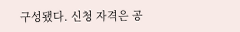구성됐다. 신청 자격은 공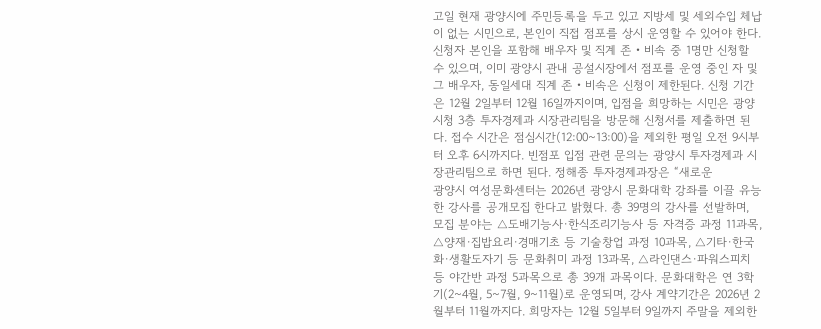고일 현재 광양시에 주민등록을 두고 있고 지방세 및 세외수입 체납이 없는 시민으로, 본인이 직접 점포를 상시 운영할 수 있어야 한다. 신청자 본인을 포함해 배우자 및 직계 존‧비속 중 1명만 신청할 수 있으며, 이미 광양시 관내 공설시장에서 점포를 운영 중인 자 및 그 배우자, 동일세대 직계 존‧비속은 신청이 제한된다. 신청 기간은 12월 2일부터 12월 16일까지이며, 입점을 희망하는 시민은 광양시청 3층 투자경제과 시장관리팀을 방문해 신청서를 제출하면 된다. 접수 시간은 점심시간(12:00~13:00)을 제외한 평일 오전 9시부터 오후 6시까지다. 빈점포 입점 관련 문의는 광양시 투자경제과 시장관리팀으로 하면 된다. 정해종 투자경제과장은 “새로운
광양시 여성문화센터는 2026년 광양시 문화대학 강좌를 이끌 유능한 강사를 공개모집 한다고 밝혔다. 총 39명의 강사를 선발하며, 모집 분야는 △도배기능사·한식조리기능사 등 자격증 과정 11과목, △양재·집밥요리·경매기초 등 기술창업 과정 10과목, △기타·한국화·생활도자기 등 문화취미 과정 13과목, △라인댄스·파워스피치 등 야간반 과정 5과목으로 총 39개 과목이다. 문화대학은 연 3학기(2~4월, 5~7월, 9~11월)로 운영되며, 강사 계약기간은 2026년 2월부터 11월까지다. 희망자는 12월 5일부터 9일까지 주말을 제외한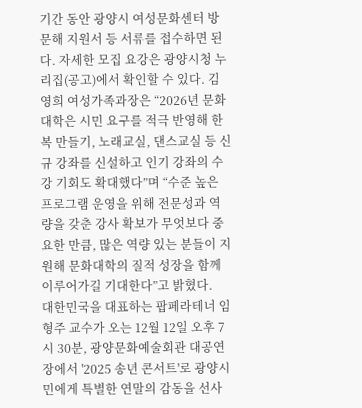기간 동안 광양시 여성문화센터 방문해 지원서 등 서류를 접수하면 된다. 자세한 모집 요강은 광양시청 누리집(공고)에서 확인할 수 있다. 김영희 여성가족과장은 “2026년 문화대학은 시민 요구를 적극 반영해 한복 만들기, 노래교실, 댄스교실 등 신규 강좌를 신설하고 인기 강좌의 수강 기회도 확대했다”며 “수준 높은 프로그램 운영을 위해 전문성과 역량을 갖춘 강사 확보가 무엇보다 중요한 만큼, 많은 역량 있는 분들이 지원해 문화대학의 질적 성장을 함께 이루어가길 기대한다”고 밝혔다.
대한민국을 대표하는 팝페라테너 임형주 교수가 오는 12월 12일 오후 7시 30분, 광양문화예술회관 대공연장에서 '2025 송년 콘서트'로 광양시민에게 특별한 연말의 감동을 선사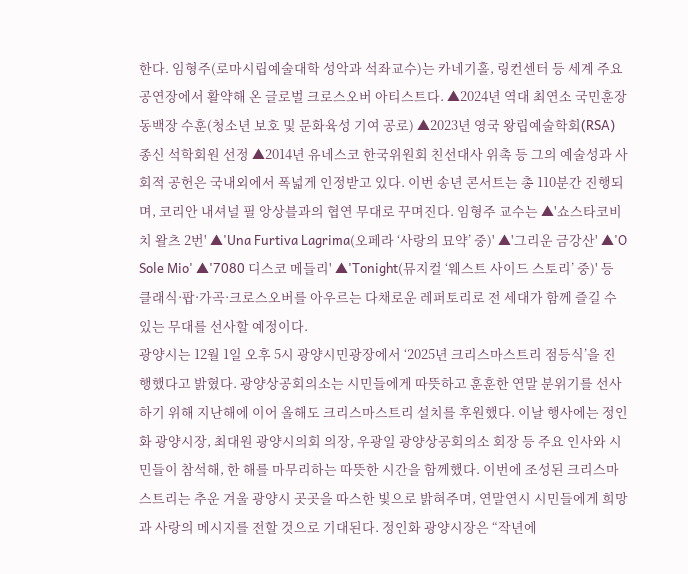한다. 임형주(로마시립예술대학 성악과 석좌교수)는 카네기홀, 링컨센터 등 세계 주요 공연장에서 활약해 온 글로벌 크로스오버 아티스트다. ▲2024년 역대 최연소 국민훈장 동백장 수훈(청소년 보호 및 문화육성 기여 공로) ▲2023년 영국 왕립예술학회(RSA) 종신 석학회원 선정 ▲2014년 유네스코 한국위원회 친선대사 위촉 등 그의 예술성과 사회적 공헌은 국내외에서 폭넓게 인정받고 있다. 이번 송년 콘서트는 총 110분간 진행되며, 코리안 내셔널 필 앙상블과의 협연 무대로 꾸며진다. 임형주 교수는 ▲'쇼스타코비치 왈츠 2번' ▲'Una Furtiva Lagrima(오페라 ‘사랑의 묘약’ 중)' ▲'그리운 금강산' ▲'O Sole Mio' ▲'7080 디스코 메들리' ▲'Tonight(뮤지컬 ‘웨스트 사이드 스토리’ 중)' 등 클래식·팝·가곡·크로스오버를 아우르는 다채로운 레퍼토리로 전 세대가 함께 즐길 수 있는 무대를 선사할 예정이다.
광양시는 12월 1일 오후 5시 광양시민광장에서 ‘2025년 크리스마스트리 점등식’을 진행했다고 밝혔다. 광양상공회의소는 시민들에게 따뜻하고 훈훈한 연말 분위기를 선사하기 위해 지난해에 이어 올해도 크리스마스트리 설치를 후원했다. 이날 행사에는 정인화 광양시장, 최대원 광양시의회 의장, 우광일 광양상공회의소 회장 등 주요 인사와 시민들이 참석해, 한 해를 마무리하는 따뜻한 시간을 함께했다. 이번에 조성된 크리스마스트리는 추운 겨울 광양시 곳곳을 따스한 빛으로 밝혀주며, 연말연시 시민들에게 희망과 사랑의 메시지를 전할 것으로 기대된다. 정인화 광양시장은 “작년에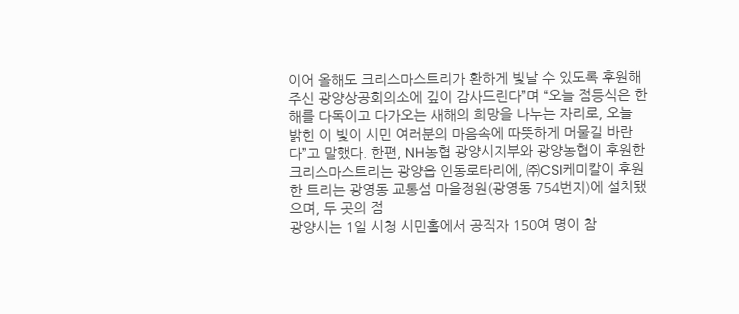이어 올해도 크리스마스트리가 환하게 빛날 수 있도록 후원해주신 광양상공회의소에 깊이 감사드린다”며 “오늘 점등식은 한 해를 다독이고 다가오는 새해의 희망을 나누는 자리로, 오늘 밝힌 이 빛이 시민 여러분의 마음속에 따뜻하게 머물길 바란다”고 말했다. 한편, NH농협 광양시지부와 광양농협이 후원한 크리스마스트리는 광양읍 인동로타리에, ㈜CSI케미칼이 후원한 트리는 광영동 교통섬 마을정원(광영동 754번지)에 설치됐으며, 두 곳의 점
광양시는 1일 시청 시민홀에서 공직자 150여 명이 참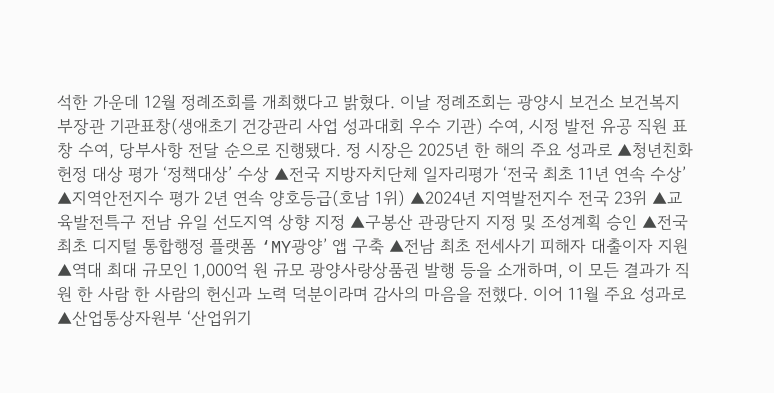석한 가운데 12월 정례조회를 개최했다고 밝혔다. 이날 정례조회는 광양시 보건소 보건복지부장관 기관표창(생애초기 건강관리 사업 성과대회 우수 기관) 수여, 시정 발전 유공 직원 표창 수여, 당부사항 전달 순으로 진행됐다. 정 시장은 2025년 한 해의 주요 성과로 ▲청년친화 헌정 대상 평가 ‘정책대상’ 수상 ▲전국 지방자치단체 일자리평가 ‘전국 최초 11년 연속 수상’ ▲지역안전지수 평가 2년 연속 양호등급(호남 1위) ▲2024년 지역발전지수 전국 23위 ▲교육발전특구 전남 유일 선도지역 상향 지정 ▲구봉산 관광단지 지정 및 조성계획 승인 ▲전국 최초 디지털 통합행정 플랫폼 ‘MY광양’ 앱 구축 ▲전남 최초 전세사기 피해자 대출이자 지원 ▲역대 최대 규모인 1,000억 원 규모 광양사랑상품권 발행 등을 소개하며, 이 모든 결과가 직원 한 사람 한 사람의 헌신과 노력 덕분이라며 감사의 마음을 전했다. 이어 11월 주요 성과로 ▲산업통상자원부 ‘산업위기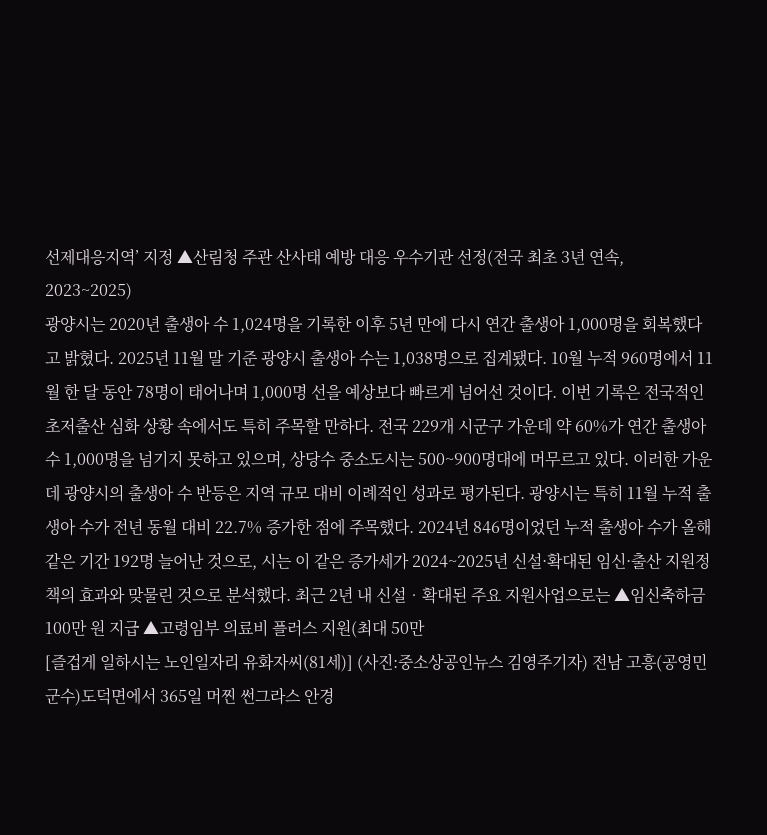선제대응지역’ 지정 ▲산림청 주관 산사태 예방 대응 우수기관 선정(전국 최초 3년 연속, 2023~2025)
광양시는 2020년 출생아 수 1,024명을 기록한 이후 5년 만에 다시 연간 출생아 1,000명을 회복했다고 밝혔다. 2025년 11월 말 기준 광양시 출생아 수는 1,038명으로 집계됐다. 10월 누적 960명에서 11월 한 달 동안 78명이 태어나며 1,000명 선을 예상보다 빠르게 넘어선 것이다. 이번 기록은 전국적인 초저출산 심화 상황 속에서도 특히 주목할 만하다. 전국 229개 시군구 가운데 약 60%가 연간 출생아 수 1,000명을 넘기지 못하고 있으며, 상당수 중소도시는 500~900명대에 머무르고 있다. 이러한 가운데 광양시의 출생아 수 반등은 지역 규모 대비 이례적인 성과로 평가된다. 광양시는 특히 11월 누적 출생아 수가 전년 동월 대비 22.7% 증가한 점에 주목했다. 2024년 846명이었던 누적 출생아 수가 올해 같은 기간 192명 늘어난 것으로, 시는 이 같은 증가세가 2024~2025년 신설·확대된 임신·출산 지원정책의 효과와 맞물린 것으로 분석했다. 최근 2년 내 신설‧확대된 주요 지원사업으로는 ▲임신축하금 100만 원 지급 ▲고령임부 의료비 플러스 지원(최대 50만
[즐겁게 일하시는 노인일자리 유화자씨(81세)] (사진:중소상공인뉴스 김영주기자) 전남 고흥(공영민 군수)도덕면에서 365일 머찐 썬그라스 안경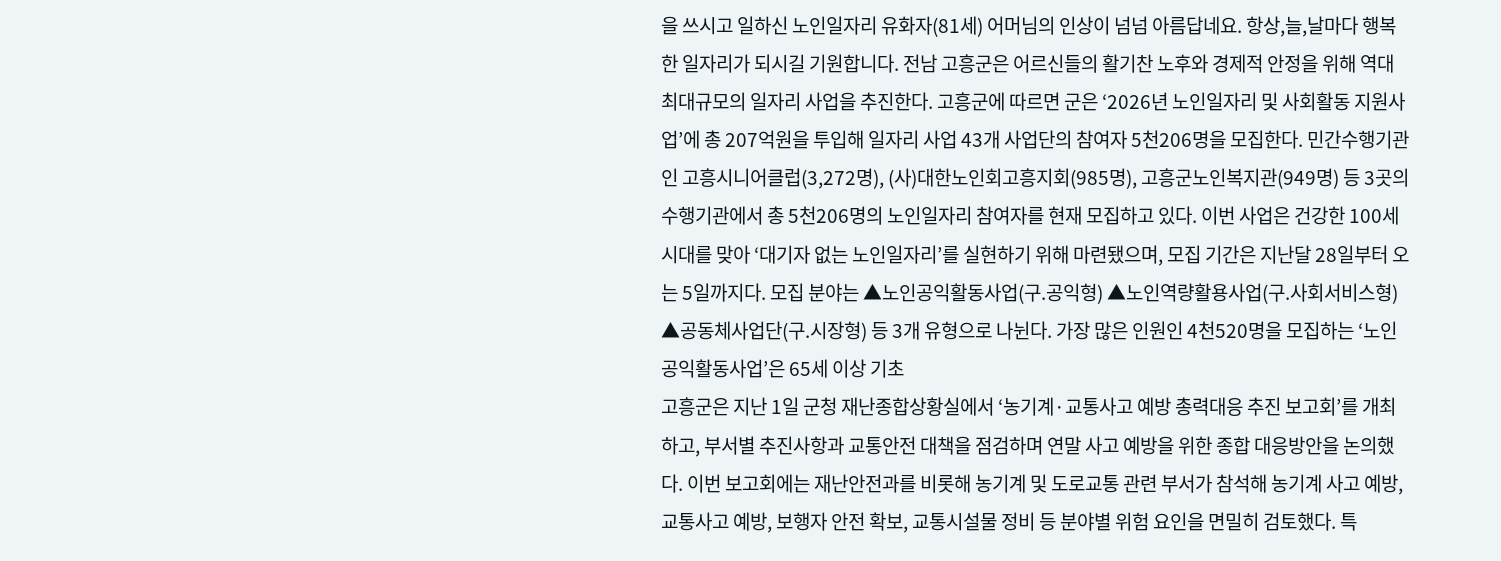을 쓰시고 일하신 노인일자리 유화자(81세) 어머님의 인상이 넘넘 아름답네요. 항상,늘,날마다 행복한 일자리가 되시길 기원합니다. 전남 고흥군은 어르신들의 활기찬 노후와 경제적 안정을 위해 역대 최대규모의 일자리 사업을 추진한다. 고흥군에 따르면 군은 ‘2026년 노인일자리 및 사회활동 지원사업’에 총 207억원을 투입해 일자리 사업 43개 사업단의 참여자 5천206명을 모집한다. 민간수행기관인 고흥시니어클럽(3,272명), (사)대한노인회고흥지회(985명), 고흥군노인복지관(949명) 등 3곳의 수행기관에서 총 5천206명의 노인일자리 참여자를 현재 모집하고 있다. 이번 사업은 건강한 100세 시대를 맞아 ‘대기자 없는 노인일자리’를 실현하기 위해 마련됐으며, 모집 기간은 지난달 28일부터 오는 5일까지다. 모집 분야는 ▲노인공익활동사업(구.공익형) ▲노인역량활용사업(구.사회서비스형) ▲공동체사업단(구.시장형) 등 3개 유형으로 나뉜다. 가장 많은 인원인 4천520명을 모집하는 ‘노인공익활동사업’은 65세 이상 기초
고흥군은 지난 1일 군청 재난종합상황실에서 ‘농기계·교통사고 예방 총력대응 추진 보고회’를 개최하고, 부서별 추진사항과 교통안전 대책을 점검하며 연말 사고 예방을 위한 종합 대응방안을 논의했다. 이번 보고회에는 재난안전과를 비롯해 농기계 및 도로교통 관련 부서가 참석해 농기계 사고 예방, 교통사고 예방, 보행자 안전 확보, 교통시설물 정비 등 분야별 위험 요인을 면밀히 검토했다. 특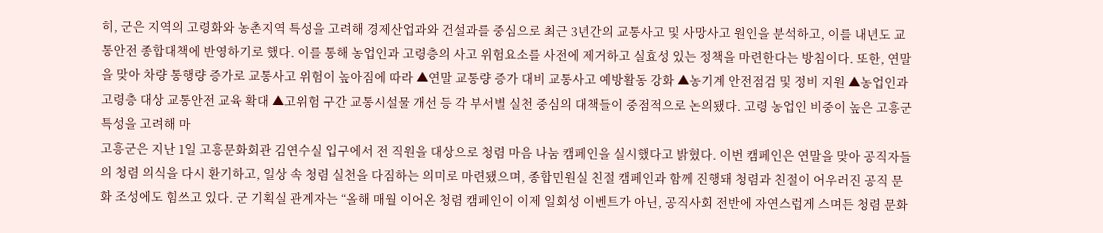히, 군은 지역의 고령화와 농촌지역 특성을 고려해 경제산업과와 건설과를 중심으로 최근 3년간의 교통사고 및 사망사고 원인을 분석하고, 이를 내년도 교통안전 종합대책에 반영하기로 했다. 이를 통해 농업인과 고령층의 사고 위험요소를 사전에 제거하고 실효성 있는 정책을 마련한다는 방침이다. 또한, 연말을 맞아 차량 통행량 증가로 교통사고 위험이 높아짐에 따라 ▲연말 교통량 증가 대비 교통사고 예방활동 강화 ▲농기계 안전점검 및 정비 지원 ▲농업인과 고령층 대상 교통안전 교육 확대 ▲고위험 구간 교통시설물 개선 등 각 부서별 실천 중심의 대책들이 중점적으로 논의됐다. 고령 농업인 비중이 높은 고흥군 특성을 고려해 마
고흥군은 지난 1일 고흥문화회관 김연수실 입구에서 전 직원을 대상으로 청렴 마음 나눔 캠페인을 실시했다고 밝혔다. 이번 캠페인은 연말을 맞아 공직자들의 청렴 의식을 다시 환기하고, 일상 속 청렴 실천을 다짐하는 의미로 마련됐으며, 종합민원실 친절 캠페인과 함께 진행돼 청렴과 친절이 어우러진 공직 문화 조성에도 힘쓰고 있다. 군 기획실 관계자는 “올해 매월 이어온 청렴 캠페인이 이제 일회성 이벤트가 아닌, 공직사회 전반에 자연스럽게 스며든 청렴 문화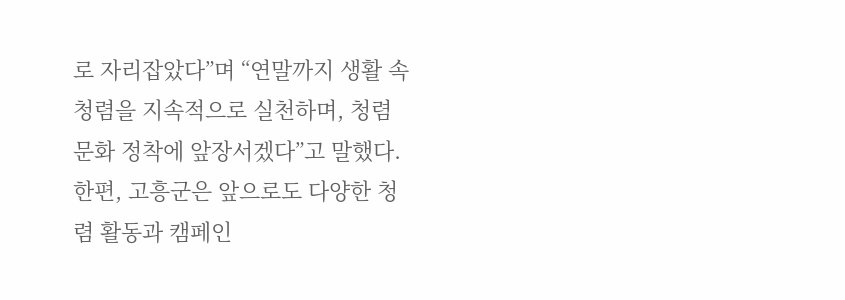로 자리잡았다”며 “연말까지 생활 속 청렴을 지속적으로 실천하며, 청렴문화 정착에 앞장서겠다”고 말했다. 한편, 고흥군은 앞으로도 다양한 청렴 활동과 캠페인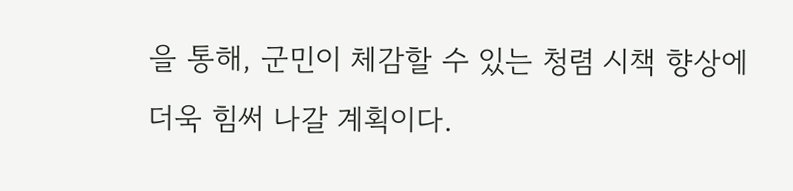을 통해, 군민이 체감할 수 있는 청렴 시책 향상에 더욱 힘써 나갈 계획이다.